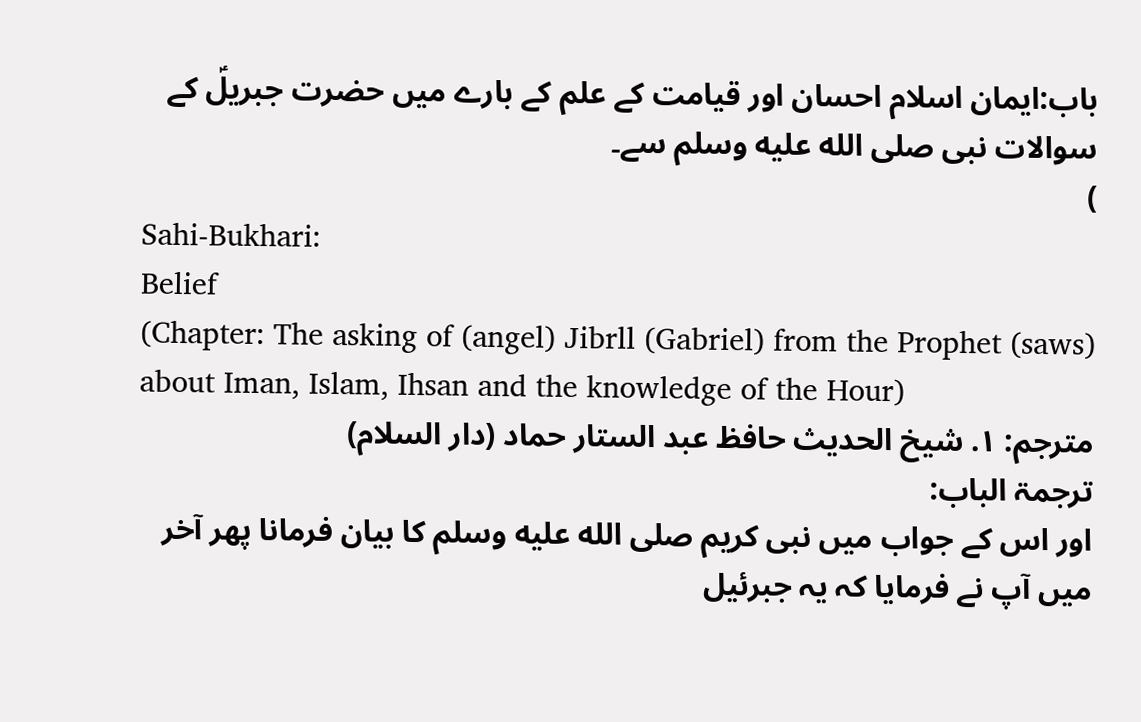باب:ایمان اسلام احسان اور قیامت کے علم کے بارے میں حضرت جبریلؑ کے سوالات نبی صلى الله عليه وسلم سے۔
)
Sahi-Bukhari:
Belief
(Chapter: The asking of (angel) Jibrll (Gabriel) from the Prophet (saws) about Iman, Islam, Ihsan and the knowledge of the Hour)
مترجم: ١. شیخ الحدیث حافظ عبد الستار حماد (دار السلام)
ترجمۃ الباب:
اور اس کے جواب میں نبی کریم صلى الله عليه وسلم کا بیان فرمانا پھر آخر میں آپ نے فرمایا کہ یہ جبرئیل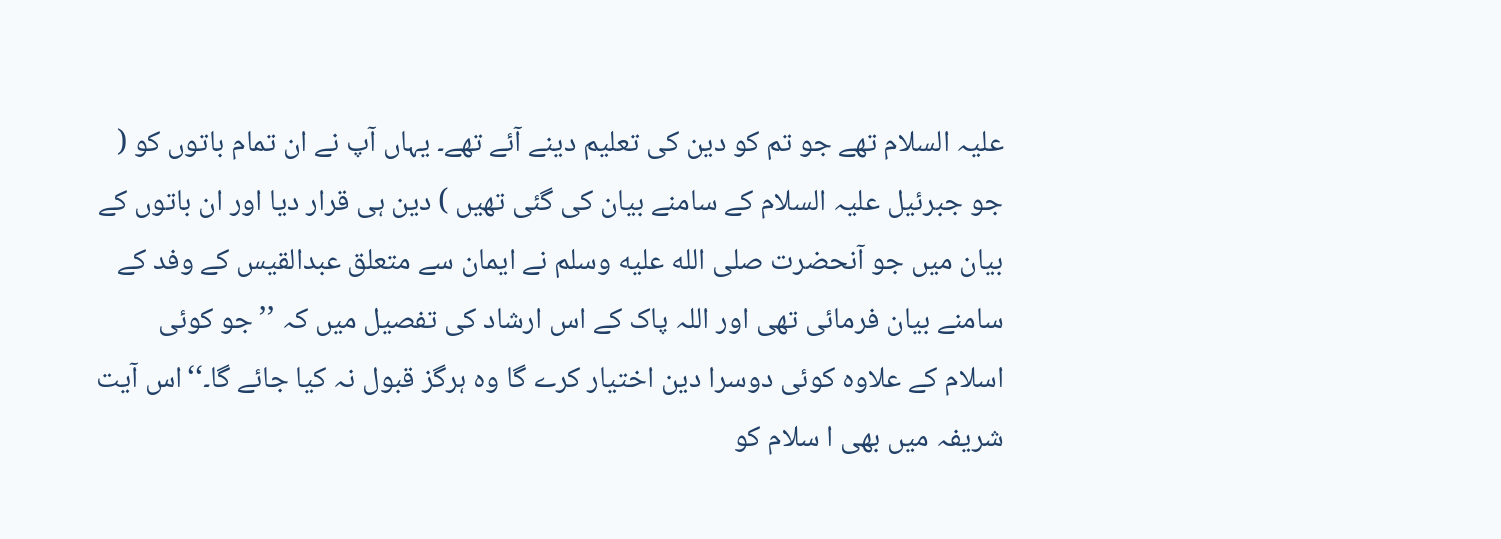علیہ السلام تھے جو تم کو دین کی تعلیم دینے آئے تھے۔ یہاں آپ نے ان تمام باتوں کو ( جو جبرئیل علیہ السلام کے سامنے بیان کی گئی تھیں ) دین ہی قرار دیا اور ان باتوں کے بیان میں جو آنحضرت صلى الله عليه وسلم نے ایمان سے متعلق عبدالقیس کے وفد کے سامنے بیان فرمائی تھی اور اللہ پاک کے اس ارشاد کی تفصیل میں کہ ’’جو کوئی اسلام کے علاوہ کوئی دوسرا دین اختیار کرے گا وہ ہرگز قبول نہ کیا جائے گا۔‘‘اس آیت شریفہ میں بھی ا سلام کو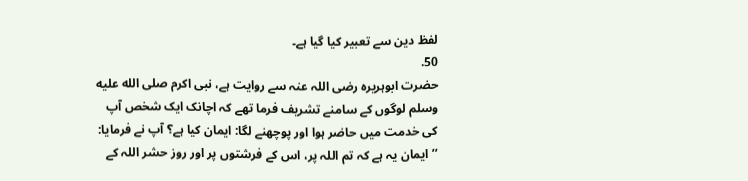لفظ دین سے تعبیر کیا گیا ہے۔
50.
حضرت ابوہریرہ رضی اللہ عنہ سے روایت ہے، نبی اکرم صلى الله عليه وسلم لوگوں کے سامنے تشریف فرما تھے کہ اچانک ایک شخص آپ کی خدمت میں حاضر ہوا اور پوچھنے لگا: ایمان کیا ہے؟ آپ نے فرمایا: ’’ایمان یہ ہے کہ تم اللہ پر، اس کے فرشتوں پر اور روز حشر اللہ کے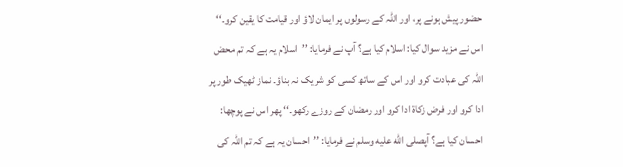حضور پیش ہونے پر، اور اللہ کے رسولوں پر ایمان لاؤ اور قیامت کا یقین کرو۔‘‘ اس نے مزید سوال کیا: اسلام کیا ہے؟ آپ نے فرمایا: ’’اسلام یہ ہے کہ تم محض اللہ کی عبادت کرو اور اس کے ساتھ کسی کو شریک نہ بناؤ۔ نماز ٹھیک طور پر ادا کرو اور فرض زکاۃ ادا کرو اور رمضان کے روزے رکھو۔‘‘ پھر اس نے پوچھا: احسان کیا ہے؟ آپصلى الله عليه وسلم نے فرمایا: ’’احسان یہ ہے کہ تم اللہ کی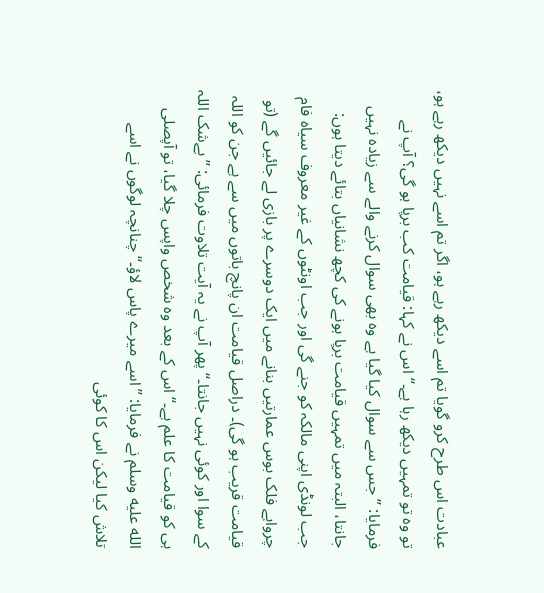عبادت اس طرح کرو گویا تم اسے دیکھ رہے ہو، اگر تم اسے نہیں دیکھ رہے ہو، تو وہ تو تمہیں دیکھ رہا ہے۔‘‘ اس نے کہا: قیامت کب برپا ہو گی؟ آپ نے فرمایا: ’’جس سے سوال کیا گیا ہے وہ بھی سوال کرنے والے سے زیادہ نہیں جانتا، البتہ میں تمہیں قیامت برپا ہونے کی کچھ نشانیاں بتائے دیتا ہوں: جب لونڈی اپنی مالکہ کو جنے گی اور جب اونٹوں کے غیر معروف سیاہ فام چرواہے فلک بوس عمارتیں بنانے میں ایک دوسرے پر بازی لے جائیں گے (تو قیامت قریب ہو گی)۔ دراصل قیامت ان پانچ باتوں میں سے ہے جن کو اللہ کے سوا اور کوئی نہیں جانتا۔‘‘ پھر آپ نے یہ آیت تلاوت فرمائی: ’’بےشک اللہ ہی کو قیامت کا علم ہے۔‘‘ اس کے بعد وہ شخص واپس چلا گیا، تو آپصلى الله عليه وسلم نے فرمایا: ’’اسے میرے پاس لاؤ۔‘‘ چنانچہ لوگوں نے اسے تلاش کیا لیکن اس کا کوئی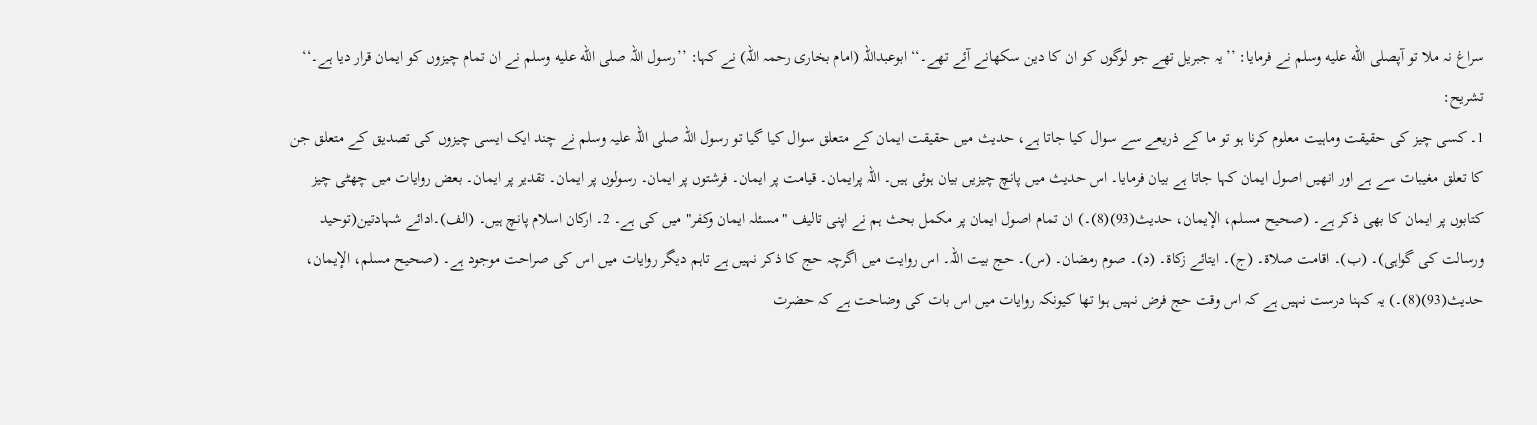سراغ نہ ملا تو آپصلى الله عليه وسلم نے فرمایا: ’’یہ جبریل تھے جو لوگوں کو ان کا دین سکھانے آئے تھے۔‘‘ ابوعبداللہ (امام بخاری رحمہ اللہ) نے کہا: ’’رسول اللہ صلى الله عليه وسلم نے ان تمام چیزوں کو ایمان قرار دیا ہے۔‘‘
تشریح:
1۔ کسی چیز کی حقیقت وماہیت معلوم کرنا ہو تو ما کے ذریعے سے سوال کیا جاتا ہے، حدیث میں حقیقت ایمان کے متعلق سوال کیا گیا تو رسول اللہ صلی اللہ علیہ وسلم نے چند ایک ایسی چیزوں کی تصدیق کے متعلق جن کا تعلق مغیبات سے ہے اور انھیں اصول ایمان کہا جاتا ہے بیان فرمایا۔ اس حدیث میں پانچ چیزیں بیان ہوئی ہیں۔ اللہ پرایمان۔ قیامت پر ایمان۔ فرشتوں پر ایمان۔ رسولوں پر ایمان۔ تقدیر پر ایمان۔ بعض روایات میں چھٹی چیز کتابوں پر ایمان کا بھی ذکر ہے۔ (صحیح مسلم، الإیمان، حدیث(93)(8)۔) ان تمام اصول ایمان پر مکمل بحث ہم نے اپنی تالیف "مسئلہ ایمان وکفر" میں کی ہے۔ 2۔ ارکان اسلام پانچ ہیں۔ (الف)۔ادائے شہادتین(توحید ورسالت کی گواہی)۔ (ب)۔ اقامت صلاۃ۔ (ج)۔ ایتائے زکاۃ۔ (د)۔ صوم رمضان۔ (س)۔ حج بیت اللہ۔ اس روایت میں اگرچہ حج کا ذکر نہیں ہے تاہم دیگر روایات میں اس کی صراحت موجود ہے۔ (صحیح مسلم، الإیمان، حدیث(93)(8)۔) یہ کہنا درست نہیں ہے کہ اس وقت حج فرض نہیں ہوا تھا کیونکہ روایات میں اس بات کی وضاحت ہے کہ حضرت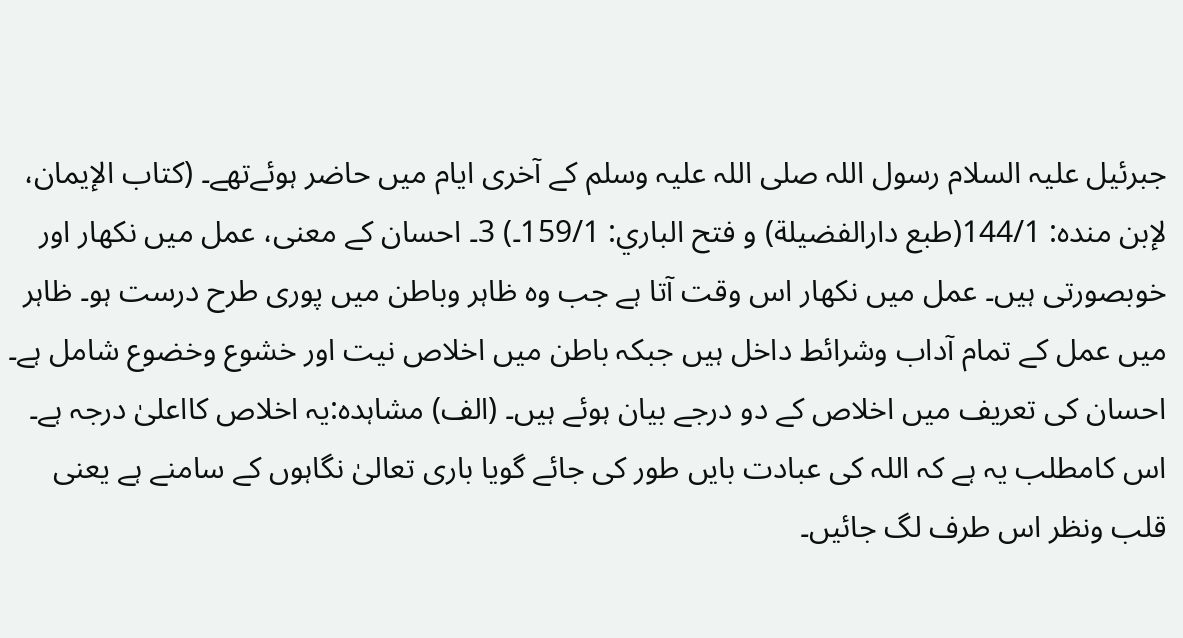جبرئیل علیہ السلام رسول اللہ صلی اللہ علیہ وسلم کے آخری ایام میں حاضر ہوئےتھے۔ (کتاب الإیمان، لإبن مندہ: 144/1(طبع دارالفضیلة) و فتح الباري: 159/1۔) 3۔ احسان کے معنی، عمل میں نکھار اور خوبصورتی ہیں۔ عمل میں نکھار اس وقت آتا ہے جب وہ ظاہر وباطن میں پوری طرح درست ہو۔ ظاہر میں عمل کے تمام آداب وشرائط داخل ہیں جبکہ باطن میں اخلاص نیت اور خشوع وخضوع شامل ہے۔ احسان کی تعریف میں اخلاص کے دو درجے بیان ہوئے ہیں۔ (الف) مشاہدہ:یہ اخلاص کااعلیٰ درجہ ہے۔ اس کامطلب یہ ہے کہ اللہ کی عبادت بایں طور کی جائے گویا باری تعالیٰ نگاہوں کے سامنے ہے یعنی قلب ونظر اس طرف لگ جائیں۔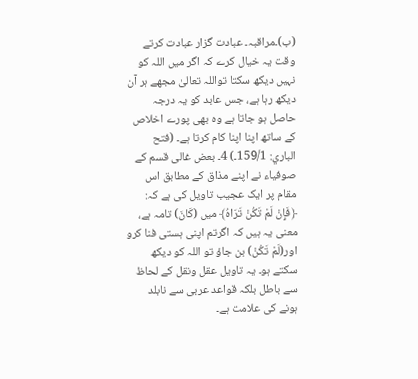(ب)۔مراقبہ۔ عبادت گزار عبادت کرتے وقت یہ خیال کرے کہ اگر میں اللہ کو نہیں دیکھ سکتا تواللہ تعالیٰ مجھے ہر آن دیکھ رہا ہے، جس عابد کو یہ درجہ حاصل ہو جاتا ہے وہ بھی پورے اخلاص کے ساتھ اپنا اپنا کام کرتا ہے۔ (فتح الباري: 159/1۔) 4۔ بعض غالی قسم کے صوفیاء نے اپنے مذاق کے مطابق اس مقام پر ایک عجیب تاویل کی ہے کہ: ﴿فَإِنْ لَمْ تَكُنْ تَرَاهُ﴾ میں (كَانَ) تامہ ہے، معنی یہ ہیں کہ اگرتم اپنی ہستی فنا کرو اور(لَمْ تَكُنْ) بن جاؤ تو اللہ کو دیکھ سکتے ہو۔ یہ تاویل عقل ونقل کے لحاظ سے باطل بلکہ قواعد عربی سے نابلد ہونے کی علامت ہے۔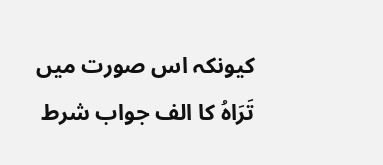کیونکہ اس صورت میں تَرَاهُ کا الف جواب شرط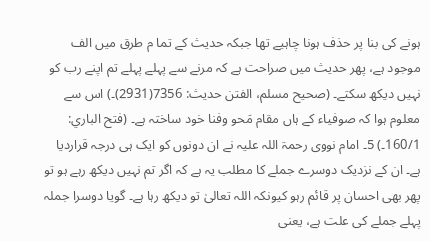ہونے کی بنا پر حذف ہونا چاہیے تھا جبکہ حدیث کے تما م طرق میں الف موجود ہے، پھر حدیث میں صراحت ہے کہ مرنے سے پہلے پہلے تم اپنے رب کو نہیں دیکھ سکتے۔ (صحیح مسلم، الفتن حدیث: 7356(2931)۔) اس سے معلوم ہوا کہ صوفیاء کے ہاں مقام مَحو وفنا خود ساختہ ہے۔ (فتح الباري: 160/1۔) 5۔ امام نووی رحمۃ اللہ علیہ نے ان دونوں کو ایک ہی درجہ قراردیا ہے۔ ان کے نزدیک دوسرے جملے کا مطلب یہ ہے کہ اگر تم نہیں دیکھ رہے ہو تو پھر بھی احسان پر قائم رہو کیونکہ اللہ تعالیٰ تو دیکھ رہا ہے۔ گویا دوسرا جملہ پہلے جملے کی علت ہے، یعنی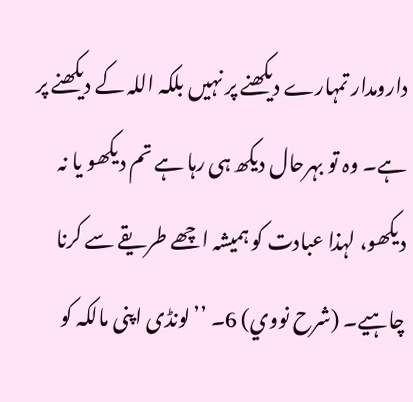دارومدار تمہارے دیکھنے پر نہیں بلکہ اللہ کے دیکھنے پر ہے۔ وہ تو بہرحال دیکھ ہی رہا ہے تم دیکھو یا نہ دیکھو، لہذا عبادت کو ہمیشہ اچھے طریقے سے کرنا چاہیے۔ (شرح نووي) 6۔ ’’لونڈی اپنی مالکہ کو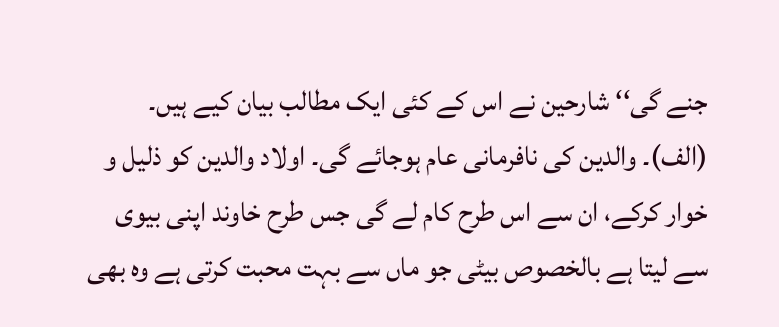جنے گی‘‘ شارحین نے اس کے کئی ایک مطالب بیان کیے ہیں۔ (الف)۔ والدین کی نافرمانی عام ہوجائے گی۔ اولاد والدین کو ذلیل و خوار کرکے، ان سے اس طرح کام لے گی جس طرح خاوند اپنی بیوی سے لیتا ہے بالخصوص بیٹی جو ماں سے بہت محبت کرتی ہے وہ بھی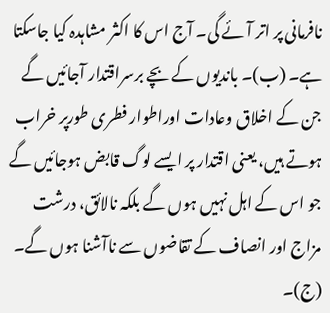نافرمانی پر اتر آئے گی۔ آج اس کا اکثر مشاہدہ کیا جاسکتا ہے۔ (ب)۔ باندیوں کے بچے برسراقتدار آجائیں گے جن کے اخلاق وعادات اوراطوار فطری طورپر خراب ہوتے ہیں، یعنی اقتدار پر ایسے لوگ قابض ہوجائیں گے جو اس کے اہل نہیں ہوں گے بلکہ نالائق، درشت مزاج اور انصاف کے تقاضوں سے ناآشنا ہوں گے۔ (ج)۔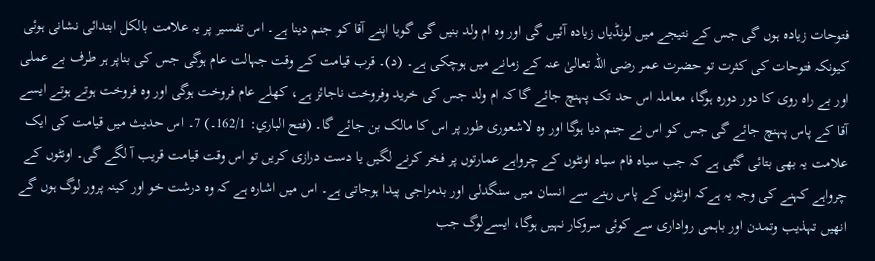فتوحات زیادہ ہوں گی جس کے نتیجے میں لونڈیاں زیادہ آئیں گی اور وہ ام ولد بنیں گی گویا اپنے آقا کو جنم دینا ہے۔ اس تفسیر پر یہ علامت بالکل ابتدائی نشانی ہوئی کیونکہ فتوحات کی کثرت تو حضرت عمر رضی اللہ تعالیٰ عنہ کے زمانے میں ہوچکی ہے۔ (د)۔ قرب قیامت کے وقت جہالت عام ہوگی جس کی بناپر ہر طرف بے عملی اور بے راہ روی کا دور دورہ ہوگا، معاملہ اس حد تک پہنچ جائے گا کہ ام ولد جس کی خرید وفروخت ناجائز ہے، کھلے عام فروخت ہوگی اور وہ فروخت ہوتے ہوتے ایسے آقا کے پاس پہنچ جائے گی جس کو اس نے جنم دیا ہوگا اور وہ لاشعوری طور پر اس کا مالک بن جائے گا۔ (فتح الباري: 162/1۔) 7۔ اس حدیث میں قیامت کی ایک علامت یہ بھی بتائی گئی ہے کہ جب سیاہ فام سیاہ اونٹوں کے چرواہے عمارتوں پر فخر کرنے لگیں یا دست درازی کریں تو اس وقت قیامت قریب آ لگے گی۔ اونٹوں کے چرواہے کہنے کی وجہ یہ ہےکہ اونٹوں کے پاس رہنے سے انسان میں سنگدلی اور بدمزاجی پیدا ہوجاتی ہے۔ اس میں اشارہ ہے کہ وہ درشت خو اور کینہ پرور لوگ ہوں گے انھیں تہذیب وتمدن اور باہمی رواداری سے کوئی سروکار نہیں ہوگا، ایسےلوگ جب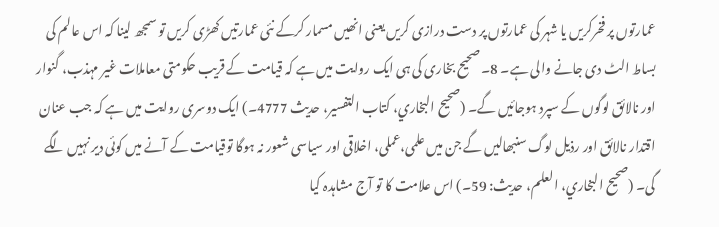عمارتوں پر فخرکریں یا شہر کی عمارتوں پر دست درازی کریں یعنی انھیں مسمار کرکے نئی عمارتیں کھڑی کریں تو سمجھ لینا کہ اس عالم کی بساط الٹ دی جانے والی ہے۔ 8۔ صحیح بخاری کی ہی ایک روایت میں ہے کہ قیامت کے قریب حکومتی معاملات غیر مہذب، گنوار اور نالائق لوگوں کے سپرد ہوجائیں گے۔ (صحیح البخاري، کتاب التفسیر، حدیث 4777۔) ایک دوسری روایت میں ہے کہ جب عنان اقتدار نالائق اور رذیل لوگ سنبھالیں گے جن میں علمی،عملی، اخلاقی اور سیاسی شعور نہ ہوگا توقیامت کے آنے میں کوئی دیر نہیں لگے گی۔ (صحیح البخاري، العلم، حدیث: 59۔) اس علامت کا تو آج مشاہدہ کیا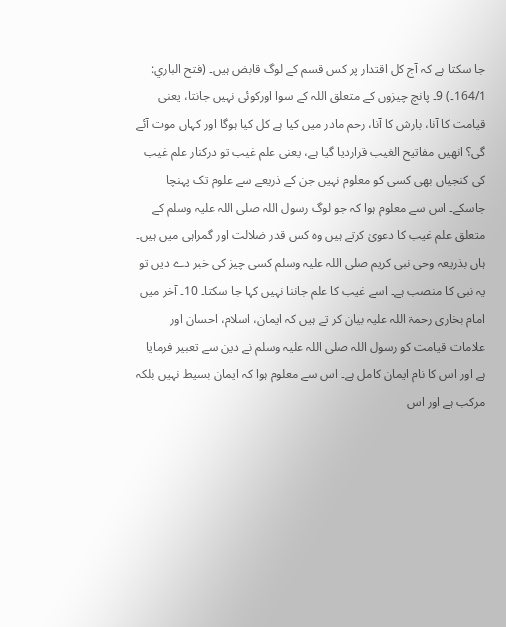جا سکتا ہے کہ آج کل اقتدار پر کس قسم کے لوگ قابض ہیں۔ (فتح الباري: 164/1۔) 9۔ پانچ چیزوں کے متعلق اللہ کے سوا اورکوئی نہیں جانتا، یعنی قیامت کا آنا، بارش کا آنا، رحم مادر میں کیا ہے کل کیا ہوگا اور کہاں موت آئے گی؟ انھیں مفاتیح الغیب قراردیا گیا ہے، یعنی علم غیب تو درکنار علم غیب کی کنجیاں بھی کسی کو معلوم نہیں جن کے ذریعے سے علوم تک پہنچا جاسکے۔ اس سے معلوم ہوا کہ جو لوگ رسول اللہ صلی اللہ علیہ وسلم کے متعلق علم غیب کا دعویٰ کرتے ہیں وہ کس قدر ضلالت اور گمراہی میں ہیں۔ ہاں بذریعہ وحی نبی کریم صلی اللہ علیہ وسلم کسی چیز کی خبر دے دیں تو یہ نبی کا منصب ہے۔ اسے غیب کا علم جاننا نہیں کہا جا سکتا۔ 10۔ آخر میں امام بخاری رحمۃ اللہ علیہ بیان کر تے ہیں کہ ایمان، اسلام، احسان اور علامات قیامت کو رسول اللہ صلی اللہ علیہ وسلم نے دین سے تعبیر فرمایا ہے اور اس کا نام ایمان کامل ہے۔ اس سے معلوم ہوا کہ ایمان بسیط نہیں بلکہ مرکب ہے اور اس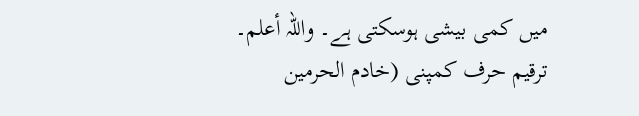میں کمی بیشی ہوسکتی ہے۔ واللہ أعلم۔
ترقیم حرف کمپنی (خادم الحرمین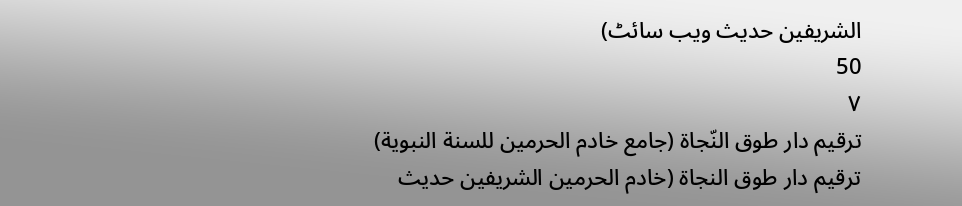الشریفین حدیث ویب سائٹ)
50
٧
ترقيم دار طوق النّجاة (جامع خادم الحرمين للسنة النبوية)
ترقیم دار طوق النجاۃ (خادم الحرمین الشریفین حدیث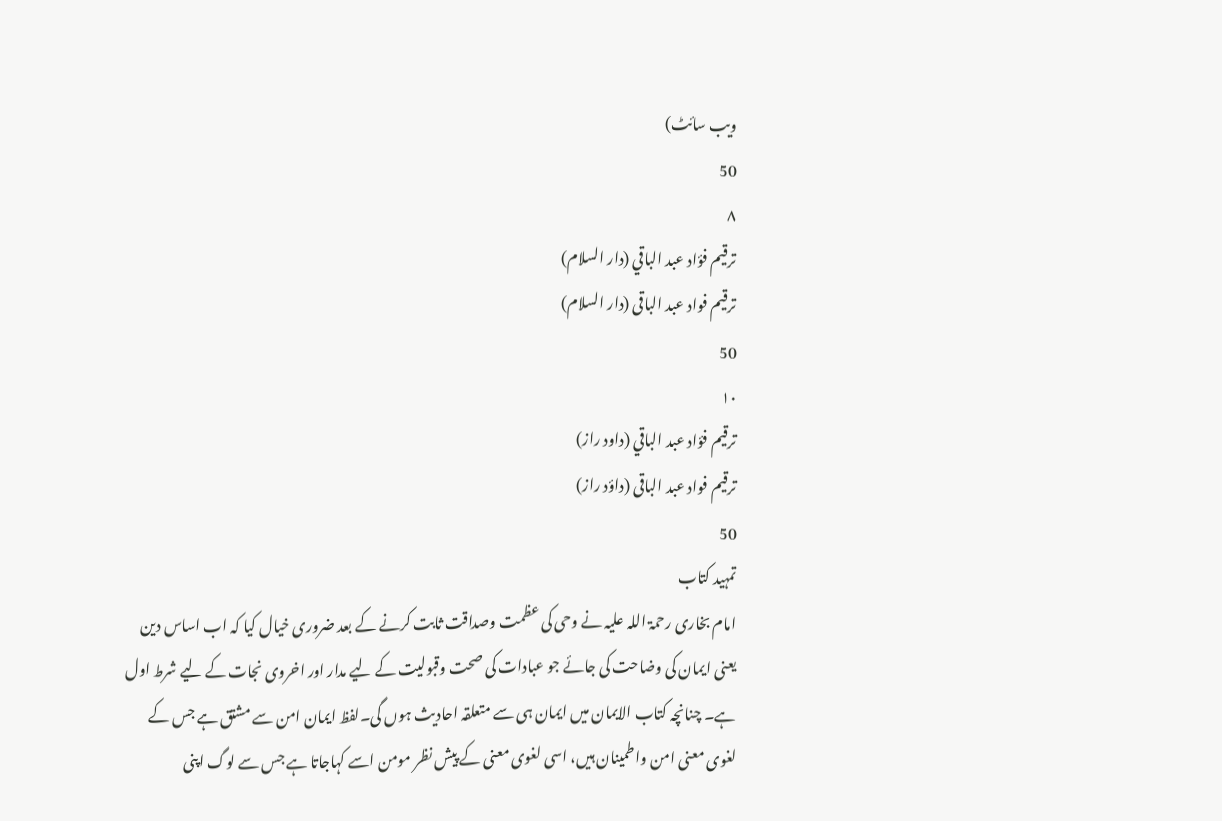ویب سائٹ)
50
٨
ترقيم فؤاد عبد الباقي (دار السلام)
ترقیم فواد عبد الباقی (دار السلام)
50
١٠
ترقيم فؤاد عبد الباقي (داود راز)
ترقیم فواد عبد الباقی (داؤد راز)
50
تمہید کتاب
امام بخاری رحمۃ اللہ علیہ نے وحی کی عظمت وصداقت ثابت کرنے کے بعد ضروری خیال کیا کہ اب اساس دین یعنی ایمان کی وضاحت کی جائے جو عبادات کی صحت وقبولیت کے لیے مدار اور اخروی نجات کے لیے شرط اول ہے۔ چنانچہ کتاب الایمان میں ایمان ہی سے متعلقہ احادیث ہوں گی۔لفظ ایمان امن سے مشتق ہے جس کے لغوی معنی امن واطمینان ہیں، اسی لغوی معنی کے پیش نظر مومن اسے کہاجاتا ہے جس سے لوگ اپنی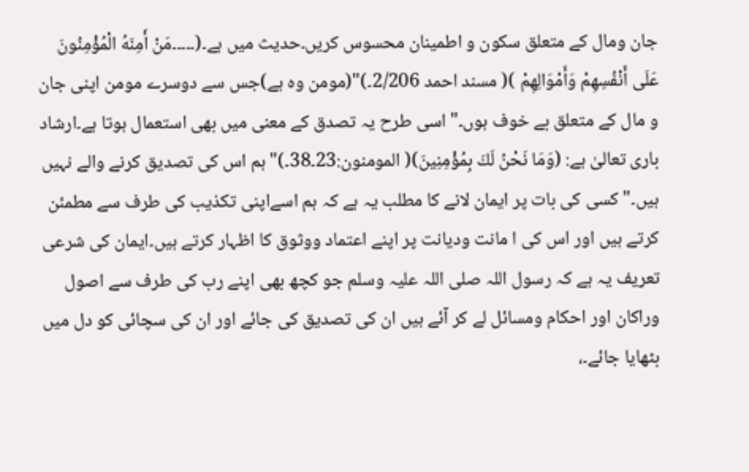جان ومال کے متعلق سکون و اطمینان محسوس کریں۔حدیث میں ہے۔(۔۔۔۔۔مَنْ أَمِنَهُ الْمُؤْمِنُونَ عَلَى أَنْفُسِهِمْ وَأَمْوَالِهِمْ )( مسند احمد 2/206۔)"(مومن وہ ہے)جس سے دوسرے مومن اپنی جان و مال کے متعلق بے خوف ہوں۔"اسی طرح یہ تصدق کے معنی میں بھی استعمال ہوتا ہے۔ارشاد باری تعالیٰ ہے: (وَمَا نَحْنُ لَكَ بِمُؤْمِنِينَ)( المومنون:23۔38۔)"ہم اس کی تصدیق کرنے والے نہیں ہیں۔" کسی کی بات پر ایمان لانے کا مطلب یہ ہے کہ ہم اسےاپنی تکذیب کی طرف سے مطمئن کرتے ہیں اور اس کی ا مانت ودیانت پر اپنے اعتماد ووثوق کا اظہار کرتے ہیں۔ایمان کی شرعی تعریف یہ ہے کہ رسول اللہ صلی اللہ علیہ وسلم جو کچھ بھی اپنے رب کی طرف سے اصول وراکان اور احکام ومسائل لے کر آئے ہیں ان کی تصدیق کی جائے اور ان کی سچائی کو دل میں بٹھایا جائے۔،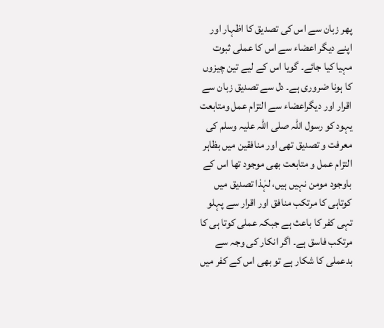پھر زبان سے اس کی تصدیق کا اظہار اور اپنے دیگر اعضاء سے اس کا عملی ثبوت مہیا کیا جائے۔ گویا اس کے لیے تین چیزوں کا ہونا ضروری ہے۔ دل سے تصدیق زبان سے اقرار اور دیگراعضاء سے التزام عمل ومتابعت یہود کو رسول اللہ صلی اللہ علیہ وسلم کی معرفت و تصدیق تھی اور منافقین میں بظاہر التزام عمل و متابعت بھی موجود تھا اس کے باوجود مومن نہیں ہیں، لہٰذا تصدیق میں کوتاہی کا مرتکب منافق اور اقرار سے پہلو تہی کفر کا باعث ہے جبکہ عملی کوتا ہی کا مرتکب فاسق ہے۔ اگر انکار کی وجہ سے بدعملی کا شکار ہے تو بھی اس کے کفر میں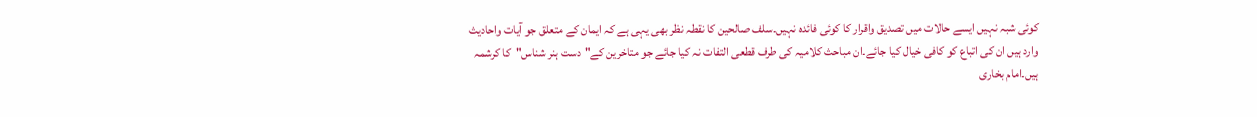کوئی شبہ نہیں ایسے حالات میں تصدیق واقرار کا کوئی فائدہ نہیں۔سلف صالحین کا نقطہ نظر بھی یہی ہے کہ ایمان کے متعلق جو آیات واحادیث وارد ہیں ان کی اتباع کو کافی خیال کیا جائے۔ان مباحث کلامیہ کی طرف قطعی التفات نہ کیا جائے جو متاخرین کے"دست ہنر شناس"کا کرشمہ ہیں۔امام بخاری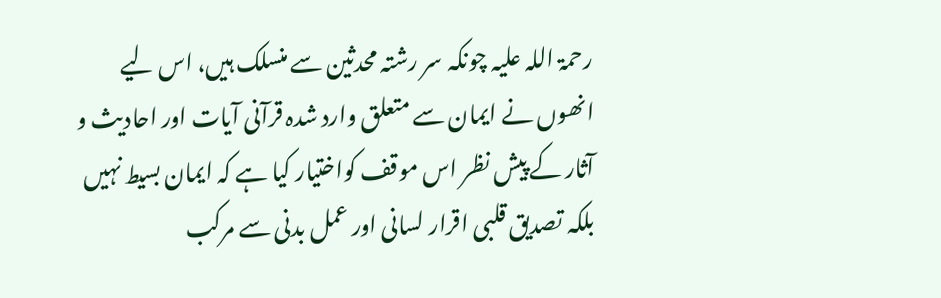رحمۃ اللہ علیہ چونکہ سر رشتہ محدثین سے منسلک ہیں، اس لیے انھوں نے ایمان سے متعلق وارد شدہ قرآنی آیات اور احادیث و آثار کے پیش نظر اس موقف کواختیار کیا ہے کہ ایمان بسیط نہیں بلکہ تصدیق قلبی اقرار لسانی اور عمل بدنی سے مرکب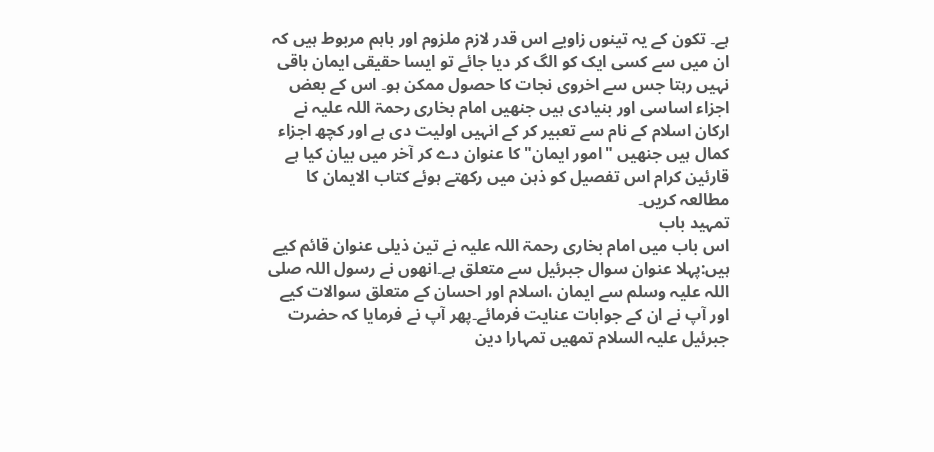ہے۔ تکون کے یہ تینوں زاویے اس قدر لازم ملزوم اور باہم مربوط ہیں کہ ان میں سے کسی ایک کو الگ کر دیا جائے تو ایسا حقیقی ایمان باقی نہیں رہتا جس سے اخروی نجات کا حصول ممکن ہو۔ اس کے بعض اجزاء اساسی اور بنیادی ہیں جنھیں امام بخاری رحمۃ اللہ علیہ نے ارکان اسلام کے نام سے تعبیر کر کے انہیں اولیت دی ہے اور کچھ اجزاء کمال ہیں جنھیں "امور ایمان" کا عنوان دے کر آخر میں بیان کیا ہے قارئین کرام اس تفصیل کو ذہن میں رکھتے ہوئے کتاب الایمان کا مطالعہ کریں۔
تمہید باب
اس باب میں امام بخاری رحمۃ اللہ علیہ نے تین ذیلی عنوان قائم کیے ہیں:پہلا عنوان سوال جبرئیل سے متعلق ہے۔انھوں نے رسول اللہ صلی اللہ علیہ وسلم سے ایمان ،اسلام اور احسان کے متعلق سوالات کیے اور آپ نے ان کے جوابات عنایت فرمائے۔پھر آپ نے فرمایا کہ حضرت جبرئیل علیہ السلام تمھیں تمہارا دین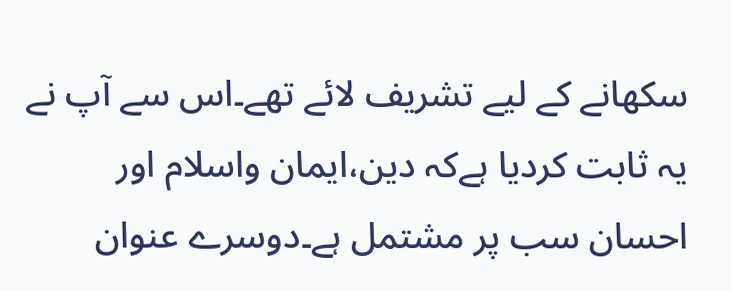سکھانے کے لیے تشریف لائے تھے۔اس سے آپ نے یہ ثابت کردیا ہےکہ دین،ایمان واسلام اور احسان سب پر مشتمل ہے۔دوسرے عنوان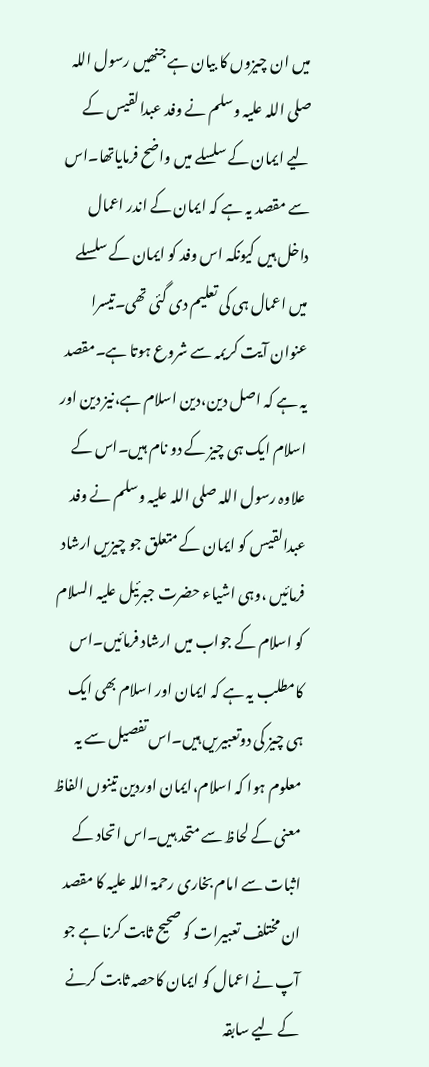میں ان چیزوں کا بیان ہے جنھیں رسول اللہ صلی اللہ علیہ وسلم نے وفد عبدالقیس کے لیے ایمان کے سلسلے میں واضح فرمایاتھا۔اس سے مقصد یہ ہے کہ ایمان کے اندر اعمال داخل ہیں کیونکہ اس وفد کو ایمان کے سلسلے میں اعمال ہی کی تعلیم دی گئی تھی۔تیسرا عنوان آیت کریمہ سے شروع ہوتا ہے۔مقصد یہ ہے کہ اصل دین،دین اسلام ہے،نیز دین اور اسلام ایک ہی چیز کے دو نام ہیں۔اس کے علاوہ رسول اللہ صلی اللہ علیہ وسلم نے وفد عبدالقیس کو ایمان کے متعلق جو چیزیں ارشاد فرمائیں ،وہی اشیاء حضرت جبرئیل علیہ السلام کو اسلام کے جواب میں ارشاد فرمائیں۔اس کامطلب یہ ہے کہ ایمان اور اسلام بھی ایک ہی چیز کی دوتعبیریں ہیں۔اس تفصیل سے یہ معلوم ہوا کہ اسلام،ایمان اوردین تینوں الفاظ معنی کے لحاظ سے متحد ہیں۔اس اتحاد کے اثبات سے امام بخاری رحمۃ اللہ علیہ کا مقصد ان مختلف تعبیرات کو صحیح ثابت کرنا ہے جو آپ نے اعمال کو ایمان کاحصہ ثابت کرنے کے لیے سابقہ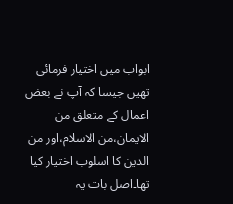ابواب میں اختیار فرمائی تھیں جیسا کہ آپ نے بعض اعمال کے متعلق من الایمان،من الاسلام،اور من الدین کا اسلوب اختیار کیا تھا۔اصل بات یہ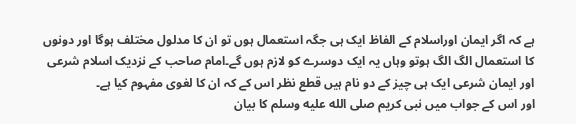ہے کہ اگر ایمان اوراسلام کے الفاظ ایک ہی جگہ استعمال ہوں تو ان کا مدلول مختلف ہوگا اور دونوں کا استعمال الگ الگ ہوتو وہاں یہ ایک دوسرے کو لازم ہوں گے۔امام صاحب کے نزدیک اسلام شرعی اور ایمان شرعی ایک ہی چیز کے دو نام ہیں قطع نظر اس کے کہ ان کا لغوی مفہوم کیا ہے۔
اور اس کے جواب میں نبی کریم صلى الله عليه وسلم کا بیان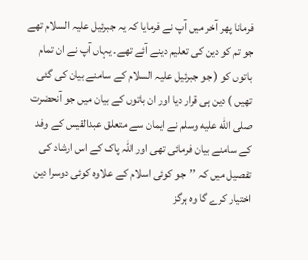فرمانا پھر آخر میں آپ نے فرمایا کہ یہ جبرئیل علیہ السلام تھے جو تم کو دین کی تعلیم دینے آئے تھے۔ یہاں آپ نے ان تمام باتوں کو ( جو جبرئیل علیہ السلام کے سامنے بیان کی گئی تھیں ) دین ہی قرار دیا اور ان باتوں کے بیان میں جو آنحضرت صلى الله عليه وسلم نے ایمان سے متعلق عبدالقیس کے وفد کے سامنے بیان فرمائی تھی اور اللہ پاک کے اس ارشاد کی تفصیل میں کہ ’’جو کوئی اسلام کے علاوہ کوئی دوسرا دین اختیار کرے گا وہ ہرگز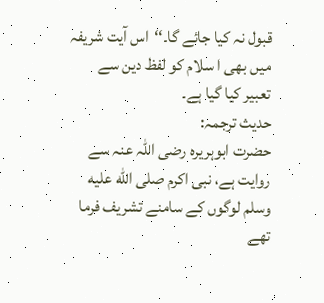قبول نہ کیا جائے گا۔‘‘اس آیت شریفہ میں بھی ا سلام کو لفظ دین سے تعبیر کیا گیا ہے۔
حدیث ترجمہ:
حضرت ابوہریرہ رضی اللہ عنہ سے روایت ہے، نبی اکرم صلى الله عليه وسلم لوگوں کے سامنے تشریف فرما تھے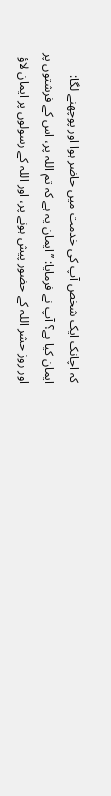کہ اچانک ایک شخص آپ کی خدمت میں حاضر ہوا اور پوچھنے لگا: ایمان کیا ہے؟ آپ نے فرمایا: ’’ایمان یہ ہے کہ تم اللہ پر، اس کے فرشتوں پر اور روز حشر اللہ کے حضور پیش ہونے پر، اور اللہ کے رسولوں پر ایمان لاؤ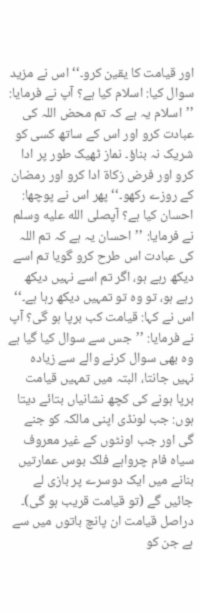اور قیامت کا یقین کرو۔‘‘ اس نے مزید سوال کیا: اسلام کیا ہے؟ آپ نے فرمایا: ’’اسلام یہ ہے کہ تم محض اللہ کی عبادت کرو اور اس کے ساتھ کسی کو شریک نہ بناؤ۔ نماز ٹھیک طور پر ادا کرو اور فرض زکاۃ ادا کرو اور رمضان کے روزے رکھو۔‘‘ پھر اس نے پوچھا: احسان کیا ہے؟ آپصلى الله عليه وسلم نے فرمایا: ’’احسان یہ ہے کہ تم اللہ کی عبادت اس طرح کرو گویا تم اسے دیکھ رہے ہو، اگر تم اسے نہیں دیکھ رہے ہو، تو وہ تو تمہیں دیکھ رہا ہے۔‘‘ اس نے کہا: قیامت کب برپا ہو گی؟ آپ نے فرمایا: ’’جس سے سوال کیا گیا ہے وہ بھی سوال کرنے والے سے زیادہ نہیں جانتا، البتہ میں تمہیں قیامت برپا ہونے کی کچھ نشانیاں بتائے دیتا ہوں: جب لونڈی اپنی مالکہ کو جنے گی اور جب اونٹوں کے غیر معروف سیاہ فام چرواہے فلک بوس عمارتیں بنانے میں ایک دوسرے پر بازی لے جائیں گے (تو قیامت قریب ہو گی)۔ دراصل قیامت ان پانچ باتوں میں سے ہے جن کو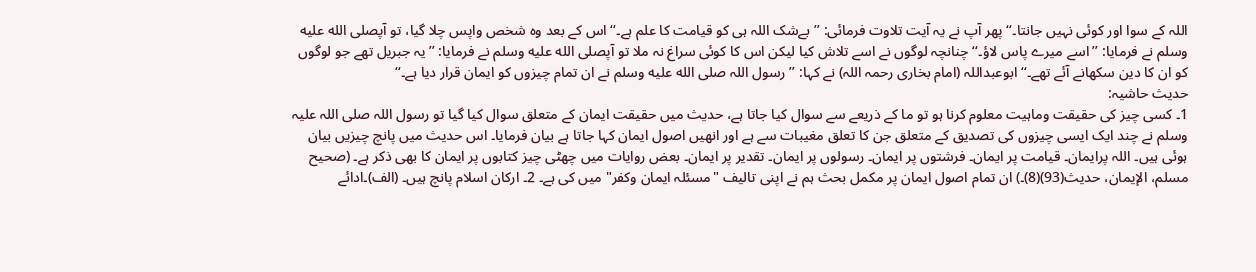اللہ کے سوا اور کوئی نہیں جانتا۔‘‘ پھر آپ نے یہ آیت تلاوت فرمائی: ’’بےشک اللہ ہی کو قیامت کا علم ہے۔‘‘ اس کے بعد وہ شخص واپس چلا گیا، تو آپصلى الله عليه وسلم نے فرمایا: ’’اسے میرے پاس لاؤ۔‘‘ چنانچہ لوگوں نے اسے تلاش کیا لیکن اس کا کوئی سراغ نہ ملا تو آپصلى الله عليه وسلم نے فرمایا: ’’یہ جبریل تھے جو لوگوں کو ان کا دین سکھانے آئے تھے۔‘‘ ابوعبداللہ (امام بخاری رحمہ اللہ) نے کہا: ’’رسول اللہ صلى الله عليه وسلم نے ان تمام چیزوں کو ایمان قرار دیا ہے۔‘‘
حدیث حاشیہ:
1۔ کسی چیز کی حقیقت وماہیت معلوم کرنا ہو تو ما کے ذریعے سے سوال کیا جاتا ہے، حدیث میں حقیقت ایمان کے متعلق سوال کیا گیا تو رسول اللہ صلی اللہ علیہ وسلم نے چند ایک ایسی چیزوں کی تصدیق کے متعلق جن کا تعلق مغیبات سے ہے اور انھیں اصول ایمان کہا جاتا ہے بیان فرمایا۔ اس حدیث میں پانچ چیزیں بیان ہوئی ہیں۔ اللہ پرایمان۔ قیامت پر ایمان۔ فرشتوں پر ایمان۔ رسولوں پر ایمان۔ تقدیر پر ایمان۔ بعض روایات میں چھٹی چیز کتابوں پر ایمان کا بھی ذکر ہے۔ (صحیح مسلم، الإیمان، حدیث(93)(8)۔) ان تمام اصول ایمان پر مکمل بحث ہم نے اپنی تالیف "مسئلہ ایمان وکفر" میں کی ہے۔ 2۔ ارکان اسلام پانچ ہیں۔ (الف)۔ادائے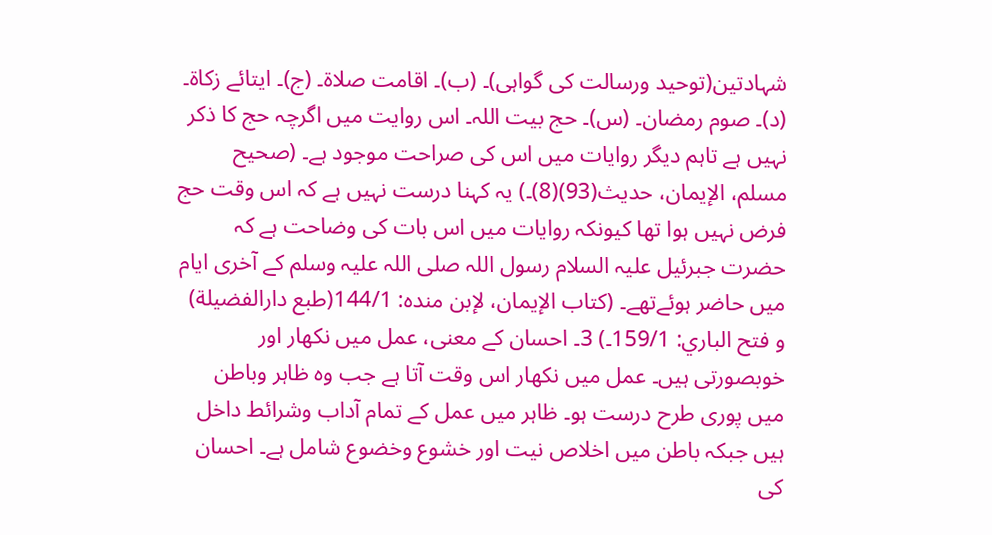شہادتین(توحید ورسالت کی گواہی)۔ (ب)۔ اقامت صلاۃ۔ (ج)۔ ایتائے زکاۃ۔ (د)۔ صوم رمضان۔ (س)۔ حج بیت اللہ۔ اس روایت میں اگرچہ حج کا ذکر نہیں ہے تاہم دیگر روایات میں اس کی صراحت موجود ہے۔ (صحیح مسلم، الإیمان، حدیث(93)(8)۔) یہ کہنا درست نہیں ہے کہ اس وقت حج فرض نہیں ہوا تھا کیونکہ روایات میں اس بات کی وضاحت ہے کہ حضرت جبرئیل علیہ السلام رسول اللہ صلی اللہ علیہ وسلم کے آخری ایام میں حاضر ہوئےتھے۔ (کتاب الإیمان، لإبن مندہ: 144/1(طبع دارالفضیلة) و فتح الباري: 159/1۔) 3۔ احسان کے معنی، عمل میں نکھار اور خوبصورتی ہیں۔ عمل میں نکھار اس وقت آتا ہے جب وہ ظاہر وباطن میں پوری طرح درست ہو۔ ظاہر میں عمل کے تمام آداب وشرائط داخل ہیں جبکہ باطن میں اخلاص نیت اور خشوع وخضوع شامل ہے۔ احسان کی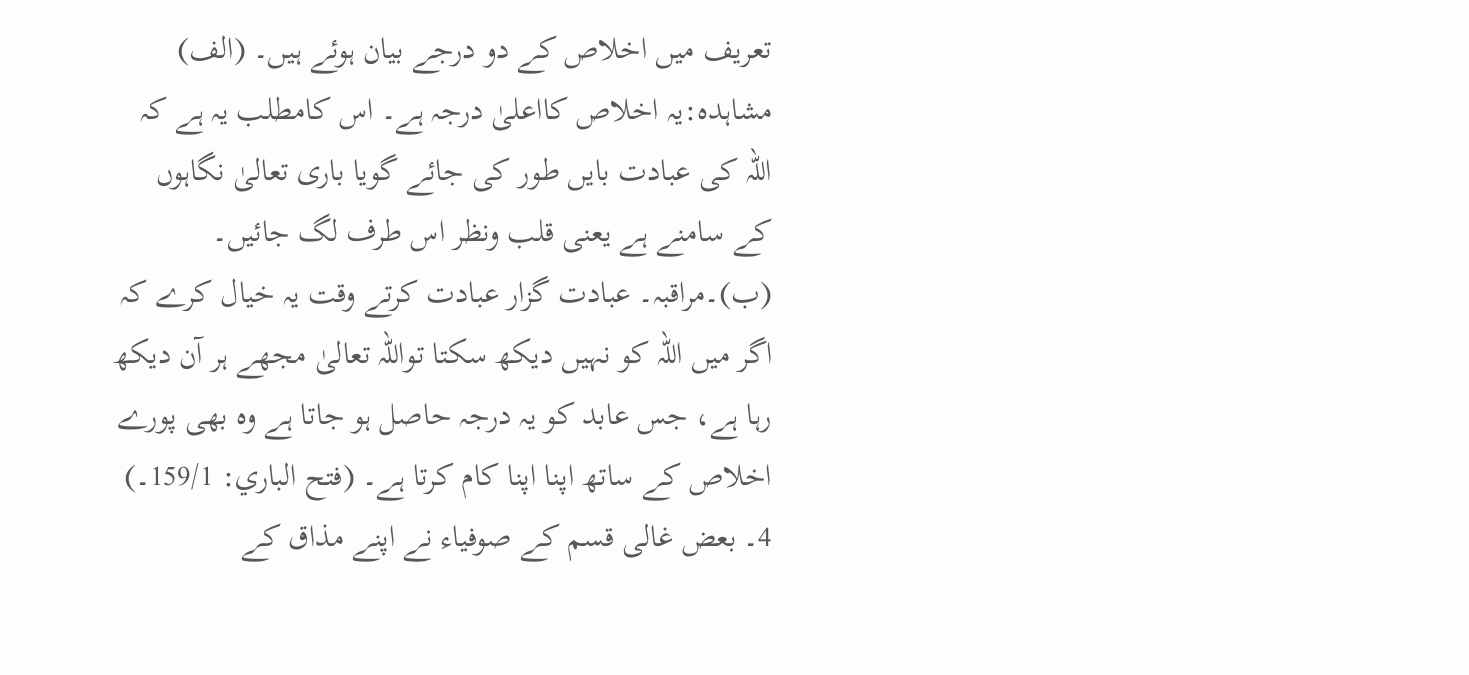تعریف میں اخلاص کے دو درجے بیان ہوئے ہیں۔ (الف) مشاہدہ:یہ اخلاص کااعلیٰ درجہ ہے۔ اس کامطلب یہ ہے کہ اللہ کی عبادت بایں طور کی جائے گویا باری تعالیٰ نگاہوں کے سامنے ہے یعنی قلب ونظر اس طرف لگ جائیں۔ (ب)۔مراقبہ۔ عبادت گزار عبادت کرتے وقت یہ خیال کرے کہ اگر میں اللہ کو نہیں دیکھ سکتا تواللہ تعالیٰ مجھے ہر آن دیکھ رہا ہے، جس عابد کو یہ درجہ حاصل ہو جاتا ہے وہ بھی پورے اخلاص کے ساتھ اپنا اپنا کام کرتا ہے۔ (فتح الباري: 159/1۔) 4۔ بعض غالی قسم کے صوفیاء نے اپنے مذاق کے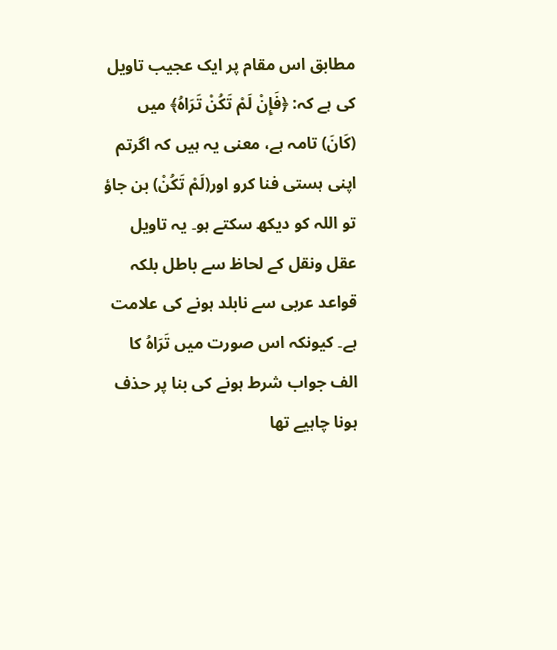مطابق اس مقام پر ایک عجیب تاویل کی ہے کہ: ﴿فَإِنْ لَمْ تَكُنْ تَرَاهُ﴾ میں (كَانَ) تامہ ہے، معنی یہ ہیں کہ اگرتم اپنی ہستی فنا کرو اور(لَمْ تَكُنْ) بن جاؤ تو اللہ کو دیکھ سکتے ہو۔ یہ تاویل عقل ونقل کے لحاظ سے باطل بلکہ قواعد عربی سے نابلد ہونے کی علامت ہے۔ کیونکہ اس صورت میں تَرَاهُ کا الف جواب شرط ہونے کی بنا پر حذف ہونا چاہیے تھا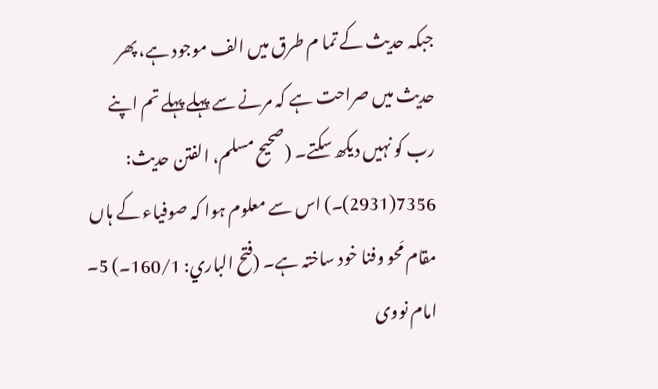جبکہ حدیث کے تما م طرق میں الف موجود ہے، پھر حدیث میں صراحت ہے کہ مرنے سے پہلے پہلے تم اپنے رب کو نہیں دیکھ سکتے۔ (صحیح مسلم، الفتن حدیث: 7356(2931)۔) اس سے معلوم ہوا کہ صوفیاء کے ہاں مقام مَحو وفنا خود ساختہ ہے۔ (فتح الباري: 160/1۔) 5۔ امام نووی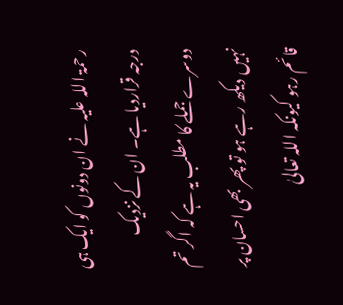رحمۃ اللہ علیہ نے ان دونوں کو ایک ہی درجہ قراردیا ہے۔ ان کے نزدیک دوسرے جملے کا مطلب یہ ہے کہ اگر تم نہیں دیکھ رہے ہو تو پھر بھی احسان پر قائم رہو کیونکہ اللہ تعالیٰ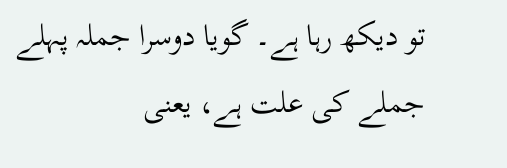تو دیکھ رہا ہے۔ گویا دوسرا جملہ پہلے جملے کی علت ہے، یعنی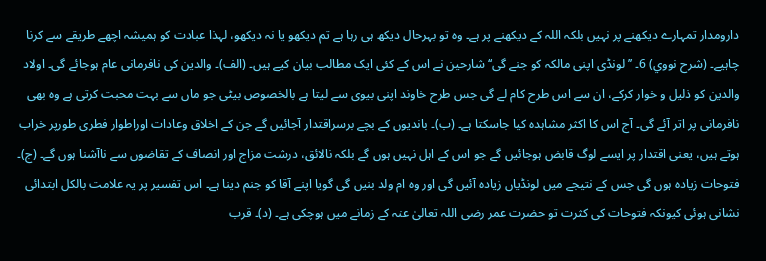دارومدار تمہارے دیکھنے پر نہیں بلکہ اللہ کے دیکھنے پر ہے۔ وہ تو بہرحال دیکھ ہی رہا ہے تم دیکھو یا نہ دیکھو، لہذا عبادت کو ہمیشہ اچھے طریقے سے کرنا چاہیے۔ (شرح نووي) 6۔ ’’لونڈی اپنی مالکہ کو جنے گی‘‘ شارحین نے اس کے کئی ایک مطالب بیان کیے ہیں۔ (الف)۔ والدین کی نافرمانی عام ہوجائے گی۔ اولاد والدین کو ذلیل و خوار کرکے، ان سے اس طرح کام لے گی جس طرح خاوند اپنی بیوی سے لیتا ہے بالخصوص بیٹی جو ماں سے بہت محبت کرتی ہے وہ بھی نافرمانی پر اتر آئے گی۔ آج اس کا اکثر مشاہدہ کیا جاسکتا ہے۔ (ب)۔ باندیوں کے بچے برسراقتدار آجائیں گے جن کے اخلاق وعادات اوراطوار فطری طورپر خراب ہوتے ہیں، یعنی اقتدار پر ایسے لوگ قابض ہوجائیں گے جو اس کے اہل نہیں ہوں گے بلکہ نالائق، درشت مزاج اور انصاف کے تقاضوں سے ناآشنا ہوں گے۔ (ج)۔ فتوحات زیادہ ہوں گی جس کے نتیجے میں لونڈیاں زیادہ آئیں گی اور وہ ام ولد بنیں گی گویا اپنے آقا کو جنم دینا ہے۔ اس تفسیر پر یہ علامت بالکل ابتدائی نشانی ہوئی کیونکہ فتوحات کی کثرت تو حضرت عمر رضی اللہ تعالیٰ عنہ کے زمانے میں ہوچکی ہے۔ (د)۔ قرب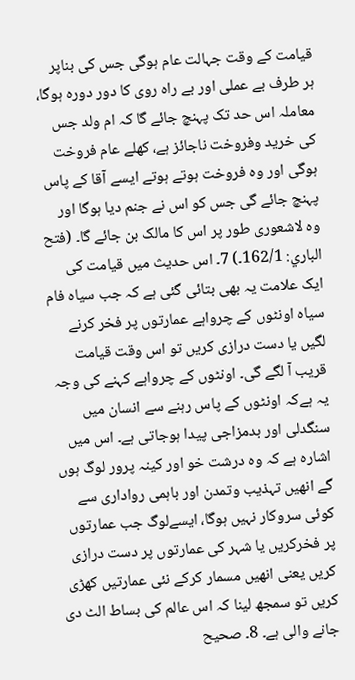قیامت کے وقت جہالت عام ہوگی جس کی بناپر ہر طرف بے عملی اور بے راہ روی کا دور دورہ ہوگا، معاملہ اس حد تک پہنچ جائے گا کہ ام ولد جس کی خرید وفروخت ناجائز ہے، کھلے عام فروخت ہوگی اور وہ فروخت ہوتے ہوتے ایسے آقا کے پاس پہنچ جائے گی جس کو اس نے جنم دیا ہوگا اور وہ لاشعوری طور پر اس کا مالک بن جائے گا۔ (فتح الباري: 162/1۔) 7۔ اس حدیث میں قیامت کی ایک علامت یہ بھی بتائی گئی ہے کہ جب سیاہ فام سیاہ اونٹوں کے چرواہے عمارتوں پر فخر کرنے لگیں یا دست درازی کریں تو اس وقت قیامت قریب آ لگے گی۔ اونٹوں کے چرواہے کہنے کی وجہ یہ ہےکہ اونٹوں کے پاس رہنے سے انسان میں سنگدلی اور بدمزاجی پیدا ہوجاتی ہے۔ اس میں اشارہ ہے کہ وہ درشت خو اور کینہ پرور لوگ ہوں گے انھیں تہذیب وتمدن اور باہمی رواداری سے کوئی سروکار نہیں ہوگا، ایسےلوگ جب عمارتوں پر فخرکریں یا شہر کی عمارتوں پر دست درازی کریں یعنی انھیں مسمار کرکے نئی عمارتیں کھڑی کریں تو سمجھ لینا کہ اس عالم کی بساط الٹ دی جانے والی ہے۔ 8۔ صحیح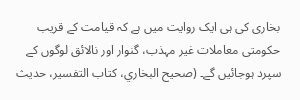بخاری کی ہی ایک روایت میں ہے کہ قیامت کے قریب حکومتی معاملات غیر مہذب، گنوار اور نالائق لوگوں کے سپرد ہوجائیں گے۔ (صحیح البخاري، کتاب التفسیر، حدیث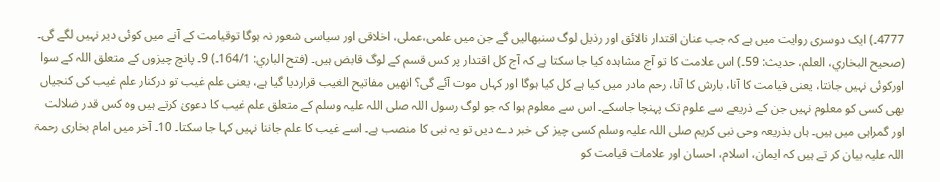4777۔) ایک دوسری روایت میں ہے کہ جب عنان اقتدار نالائق اور رذیل لوگ سنبھالیں گے جن میں علمی،عملی، اخلاقی اور سیاسی شعور نہ ہوگا توقیامت کے آنے میں کوئی دیر نہیں لگے گی۔ (صحیح البخاري، العلم، حدیث: 59۔) اس علامت کا تو آج مشاہدہ کیا جا سکتا ہے کہ آج کل اقتدار پر کس قسم کے لوگ قابض ہیں۔ (فتح الباري: 164/1۔) 9۔ پانچ چیزوں کے متعلق اللہ کے سوا اورکوئی نہیں جانتا، یعنی قیامت کا آنا، بارش کا آنا، رحم مادر میں کیا ہے کل کیا ہوگا اور کہاں موت آئے گی؟ انھیں مفاتیح الغیب قراردیا گیا ہے، یعنی علم غیب تو درکنار علم غیب کی کنجیاں بھی کسی کو معلوم نہیں جن کے ذریعے سے علوم تک پہنچا جاسکے۔ اس سے معلوم ہوا کہ جو لوگ رسول اللہ صلی اللہ علیہ وسلم کے متعلق علم غیب کا دعویٰ کرتے ہیں وہ کس قدر ضلالت اور گمراہی میں ہیں۔ ہاں بذریعہ وحی نبی کریم صلی اللہ علیہ وسلم کسی چیز کی خبر دے دیں تو یہ نبی کا منصب ہے۔ اسے غیب کا علم جاننا نہیں کہا جا سکتا۔ 10۔ آخر میں امام بخاری رحمۃ اللہ علیہ بیان کر تے ہیں کہ ایمان، اسلام، احسان اور علامات قیامت کو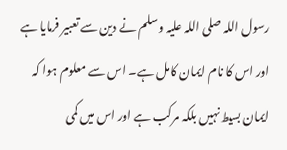رسول اللہ صلی اللہ علیہ وسلم نے دین سے تعبیر فرمایا ہے اور اس کا نام ایمان کامل ہے۔ اس سے معلوم ہوا کہ ایمان بسیط نہیں بلکہ مرکب ہے اور اس میں کمی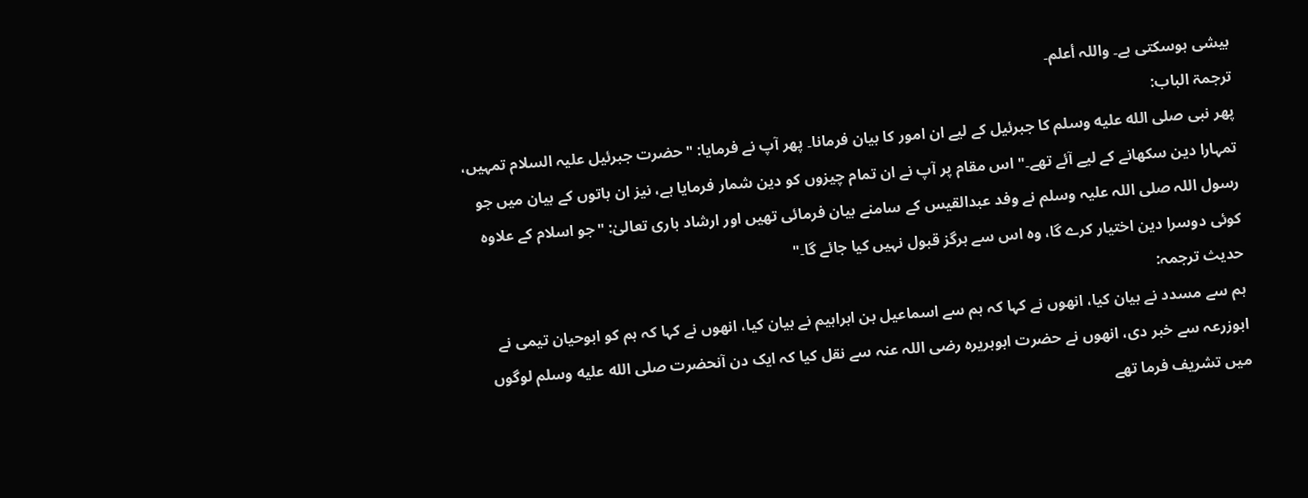بیشی ہوسکتی ہے۔ واللہ أعلم۔
ترجمۃ الباب:
پھر نبی صلى الله عليه وسلم کا جبرئیل کے لیے ان امور کا بیان فرمانا۔ پھر آپ نے فرمایا: "حضرت جبرئیل علیہ السلام تمہیں، تمہارا دین سکھانے کے لیے آئے تھے۔" اس مقام پر آپ نے ان تمام چیزوں کو دین شمار فرمایا ہے، نیز ان باتوں کے بیان میں جو رسول اللہ صلی اللہ علیہ وسلم نے وفد عبدالقیس کے سامنے بیان فرمائی تھیں اور ارشاد باری تعالیٰ: "جو اسلام کے علاوہ کوئی دوسرا دین اختیار کرے گا، وہ اس سے ہرگز قبول نہیں کیا جائے گا۔"
حدیث ترجمہ:
ہم سے مسدد نے بیان کیا، انھوں نے کہا کہ ہم سے اسماعیل بن ابراہیم نے بیان کیا، انھوں نے کہا کہ ہم کو ابوحیان تیمی نے ابوزرعہ سے خبر دی، انھوں نے حضرت ابوہریرہ رضی اللہ عنہ سے نقل کیا کہ ایک دن آنحضرت صلى الله عليه وسلم لوگوں میں تشریف فرما تھے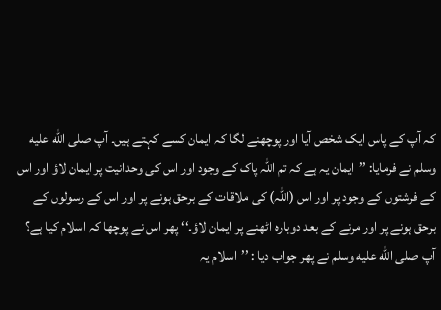کہ آپ کے پاس ایک شخص آیا اور پوچھنے لگا کہ ایمان کسے کہتے ہیں۔ آپ صلى الله عليه وسلم نے فرمایا: ’’ایمان یہ ہے کہ تم اللہ پاک کے وجود اور اس کی وحدانیت پر ایمان لاؤ اور اس کے فرشتوں کے وجود پر اور اس (اللہ) کی ملاقات کے برحق ہونے پر اور اس کے رسولوں کے برحق ہونے پر اور مرنے کے بعد دوبارہ اٹھنے پر ایمان لاؤ۔‘‘ پھر اس نے پوچھا کہ اسلام کیا ہے؟ آپ صلى الله عليه وسلم نے پھر جواب دیا : ’’اسلام یہ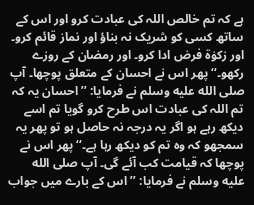ہے کہ تم خالص اللہ کی عبادت کرو اور اس کے ساتھ کسی کو شریک نہ بناؤ اور نماز قائم کرو۔ اور زکوٰۃ فرض ادا کرو۔ اور رمضان کے روزے رکھو۔‘‘ پھر اس نے احسان کے متعلق پوچھا۔ آپ صلى الله عليه وسلم نے فرمایا: ’’احسان یہ کہ تم اللہ کی عبادت اس طرح کرو گویا تم اسے دیکھ رہے ہو اگر یہ درجہ نہ حاصل ہو تو پھر یہ سمجھو کہ وہ تم کو دیکھ رہا ہے۔‘‘ پھر اس نے پوچھا کہ قیامت کب آئے گی۔ آپ صلى الله عليه وسلم نے فرمایا: ’’اس کے بارے میں جواب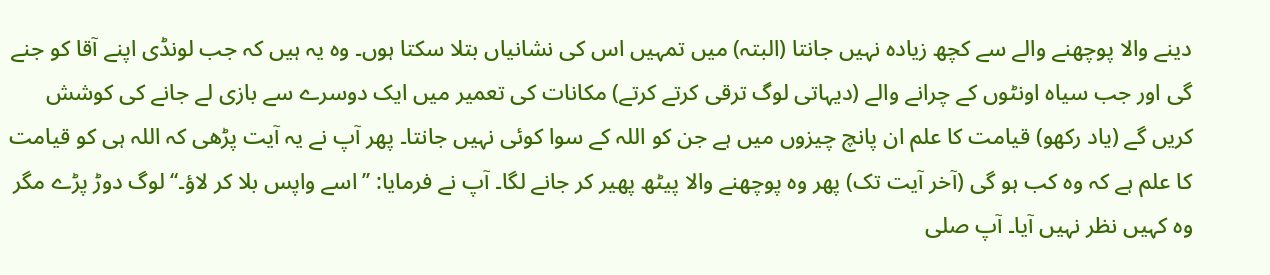دینے والا پوچھنے والے سے کچھ زیادہ نہیں جانتا (البتہ) میں تمہیں اس کی نشانیاں بتلا سکتا ہوں۔ وہ یہ ہیں کہ جب لونڈی اپنے آقا کو جنے گی اور جب سیاہ اونٹوں کے چرانے والے (دیہاتی لوگ ترقی کرتے کرتے) مکانات کی تعمیر میں ایک دوسرے سے بازی لے جانے کی کوشش کریں گے (یاد رکھو) قیامت کا علم ان پانچ چیزوں میں ہے جن کو اللہ کے سوا کوئی نہیں جانتا۔ پھر آپ نے یہ آیت پڑھی کہ اللہ ہی کو قیامت کا علم ہے کہ وہ کب ہو گی (آخر آیت تک) پھر وہ پوچھنے والا پیٹھ پھیر کر جانے لگا۔ آپ نے فرمایا: ’’اسے واپس بلا کر لاؤ۔‘‘ لوگ دوڑ پڑے مگر وہ کہیں نظر نہیں آیا۔ آپ صلى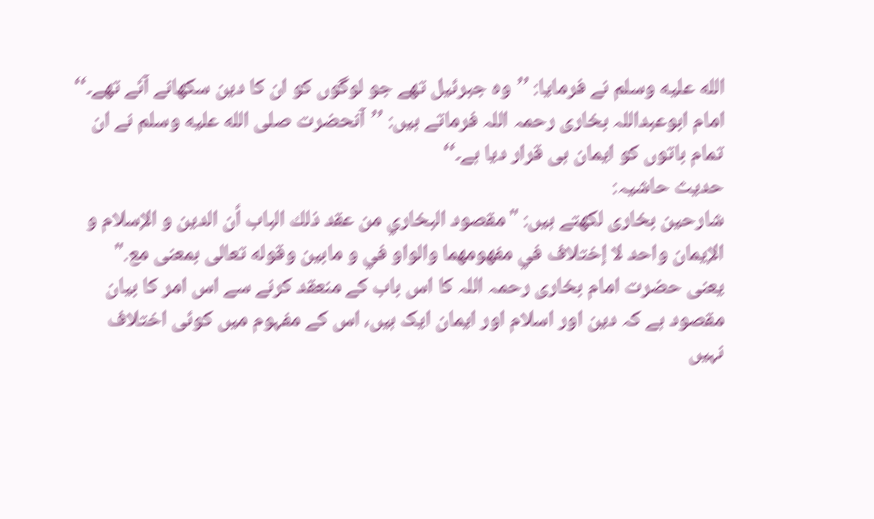الله عليه وسلم نے فرمایا: ’’وہ جبرئیل تھے جو لوگوں کو ان کا دین سکھانے آئے تھے۔‘‘ امام ابوعبداللہ بخاری رحمہ اللہ فرماتے ہیں: ’’آنحضرت صلى الله عليه وسلم نے ان تمام باتوں کو ایمان ہی قرار دیا ہے۔‘‘
حدیث حاشیہ:
شارحین بخاری لکھتے ہیں: "مقصود البخاري من عقد ذلك الباب أن الدین و الإسلام و الإیمان واحد لا إختلاف في مفهومهما والواو في و مابین وقوله تعالى بمعنی مع." یعنی حضرت امام بخاری رحمہ اللہ کا اس باب کے منعقد کرنے سے اس امر کا بیان مقصود ہے کہ دین اور اسلام اور ایمان ایک ہیں، اس کے مفہوم میں کوئی اختلاف نہیں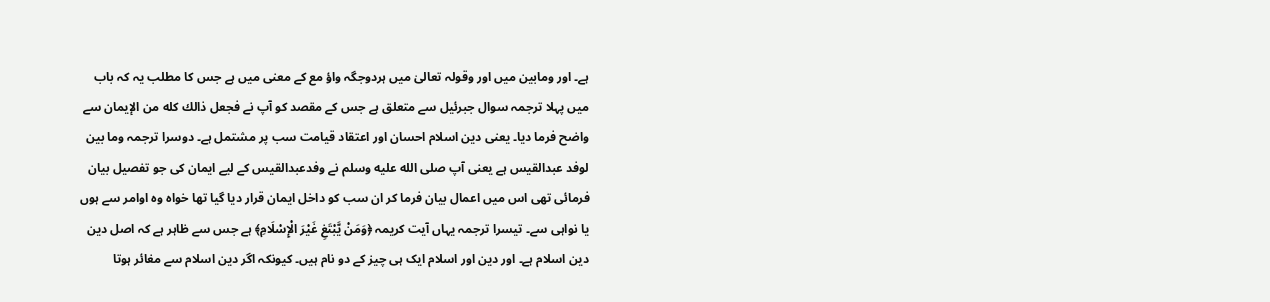ہے۔ اور ومابین میں اور وقولہ تعالیٰ میں ہردوجگہ واؤ مع کے معنی میں ہے جس کا مطلب یہ کہ باب میں پہلا ترجمہ سوال جبرئیل سے متعلق ہے جس کے مقصد کو آپ نے فجعل ذالك کله من الإیمان سے واضح فرما دیا۔ یعنی دین اسلام احسان اور اعتقاد قیامت سب پر مشتمل ہے۔ دوسرا ترجمہ وما بین لوفد عبدالقیس ہے یعنی آپ صلى الله عليه وسلم نے وفدعبدالقیس کے لیے ایمان کی جو تفصیل بیان فرمائی تھی اس میں اعمال بیان فرما کر ان سب کو داخل ایمان قرار دیا گیا تھا خواہ وہ اوامر سے ہوں یا نواہی سے۔ تیسرا ترجمہ یہاں آیت کریمہ ﴿وَمَنْ یَّبْتَغِ غَیْرَ الْإِسْلَامِ﴾ ہے جس سے ظاہر ہے کہ اصل دین دین اسلام ہے۔ اور دین اور اسلام ایک ہی چیز کے دو نام ہیں۔ کیونکہ اگر دین اسلام سے مغائر ہوتا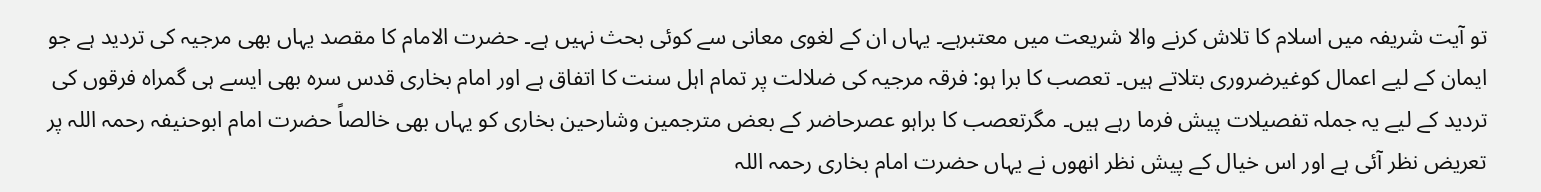تو آیت شریفہ میں اسلام کا تلاش کرنے والا شریعت میں معتبرہے۔ یہاں ان کے لغوی معانی سے کوئی بحث نہیں ہے۔ حضرت الامام کا مقصد یہاں بھی مرجیہ کی تردید ہے جو ایمان کے لیے اعمال کوغیرضروری بتلاتے ہیں۔ تعصب کا برا ہو: فرقہ مرجیہ کی ضلالت پر تمام اہل سنت کا اتفاق ہے اور امام بخاری قدس سرہ بھی ایسے ہی گمراہ فرقوں کی تردید کے لیے یہ جملہ تفصیلات پیش فرما رہے ہیں۔ مگرتعصب کا براہو عصرحاضر کے بعض مترجمین وشارحین بخاری کو یہاں بھی خالصاً حضرت امام ابوحنیفہ رحمہ اللہ پر تعریض نظر آئی ہے اور اس خیال کے پیش نظر انھوں نے یہاں حضرت امام بخاری رحمہ اللہ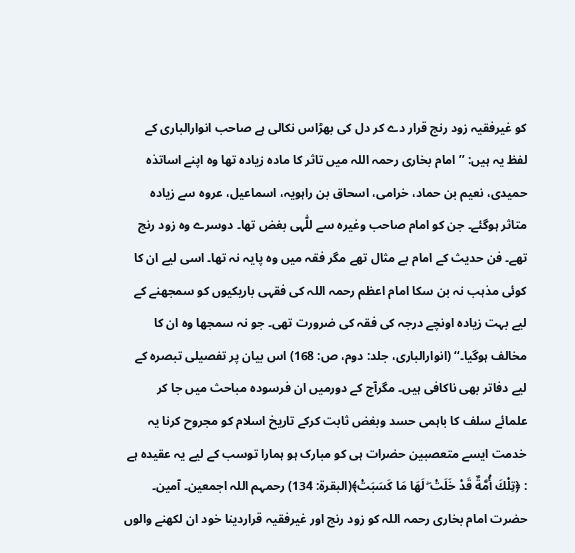کو غیرفقیہ زود رنج قرار دے کر دل کی بھڑاس نکالی ہے صاحب انوارالباری کے لفظ یہ ہیں: ’’امام بخاری رحمہ اللہ میں تاثر کا مادہ زیادہ تھا وہ اپنے اساتذہ حمیدی، نعیم بن حماد، خرامی، اسحاق بن راہویہ، اسماعیل، عروہ سے زیادہ متاثر ہوگئے۔ جن کو امام صاحب وغیرہ سے للّٰہی بغض تھا۔ دوسرے وہ زود رنج تھے۔ فن حدیث کے امام بے مثال تھے مگر فقہ میں وہ پایہ نہ تھا۔ اسی لیے ان کا کوئی مذہب نہ بن سکا امام اعظم رحمہ اللہ کی فقہی باریکیوں کو سمجھنے کے لیے بہت زیادہ اونچے درجہ کی فقہ کی ضرورت تھی۔ جو نہ سمجھا وہ ان کا مخالف ہوگیا۔‘‘ (انوارالباری، جلد: دوم، ص: 168) اس بیان پر تفصیلی تبصرہ کے لیے دفاتر بھی ناکافی ہیں۔ مگرآج کے دورمیں ان فرسودہ مباحث میں جا کر علمائے سلف کا باہمی حسد وبغض ثابت کرکے تاریخ اسلام کو مجروح کرنا یہ خدمت ایسے متعصبین حضرات ہی کو مبارک ہو ہمارا توسب کے لیے یہ عقیدہ ہے : ﴿تِلْكَ أُمَّةٌ قَدْ خَلَتْ ۖ لَهَا مَا كَسَبَتْ﴾(البقرة: 134) رحمہم اللہ اجمعین۔ آمین۔ حضرت امام بخاری رحمہ اللہ کو زود رنج اور غیرفقیہ قراردینا خود ان لکھنے والوں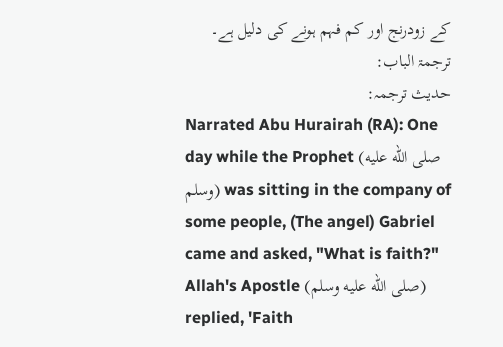کے زودرنج اور کم فہم ہونے کی دلیل ہے۔
ترجمۃ الباب:
حدیث ترجمہ:
Narrated Abu Hurairah (RA): One day while the Prophet (صلى الله عليه وسلم) was sitting in the company of some people, (The angel) Gabriel came and asked, "What is faith?" Allah's Apostle (صلى الله عليه وسلم) replied, 'Faith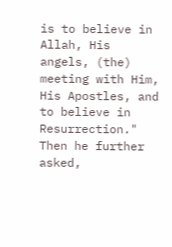is to believe in Allah, His angels, (the) meeting with Him, His Apostles, and to believe in Resurrection." Then he further asked,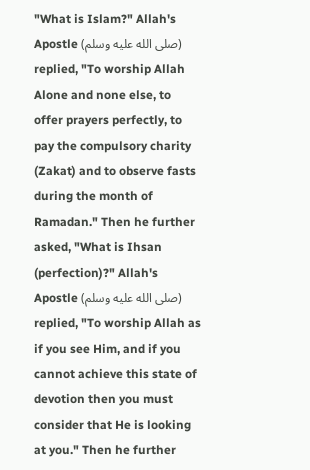"What is Islam?" Allah's Apostle (صلى الله عليه وسلم) replied, "To worship Allah Alone and none else, to offer prayers perfectly, to pay the compulsory charity (Zakat) and to observe fasts during the month of Ramadan." Then he further asked, "What is Ihsan (perfection)?" Allah's Apostle (صلى الله عليه وسلم) replied, "To worship Allah as if you see Him, and if you cannot achieve this state of devotion then you must consider that He is looking at you." Then he further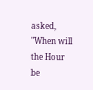asked, "When will the Hour be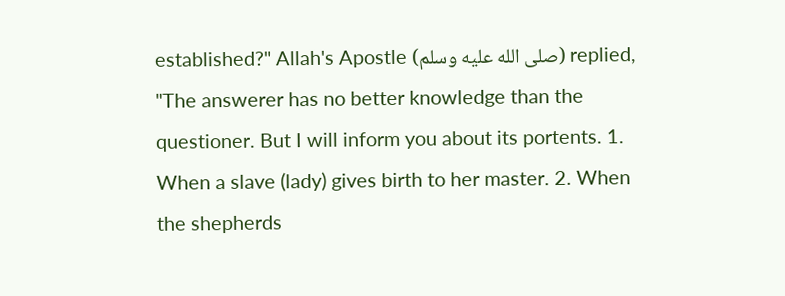established?" Allah's Apostle (صلى الله عليه وسلم) replied, "The answerer has no better knowledge than the questioner. But I will inform you about its portents. 1. When a slave (lady) gives birth to her master. 2. When the shepherds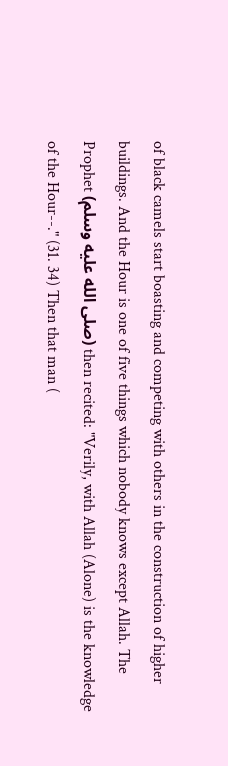of black camels start boasting and competing with others in the construction of higher buildings. And the Hour is one of five things which nobody knows except Allah. The Prophet (صلى الله عليه وسلم) then recited: "Verily, with Allah (Alone) is the knowledge of the Hour--." (31. 34) Then that man (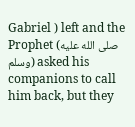Gabriel ) left and the Prophet (صلى الله عليه وسلم) asked his companions to call him back, but they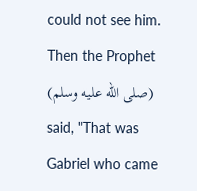could not see him. Then the Prophet (صلى الله عليه وسلم) said, "That was Gabriel who came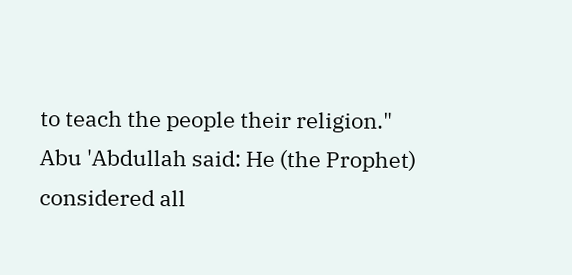to teach the people their religion." Abu 'Abdullah said: He (the Prophet) considered all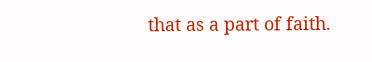that as a part of faith.